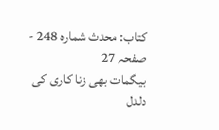کتاب: محدث شمارہ 248 - صفحہ 27
بیگمات بھی زنا کاری کی دلدل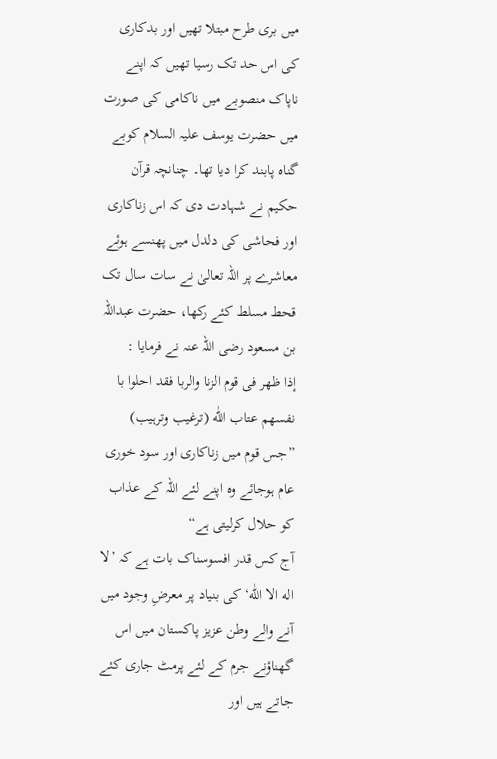میں بری طرح مبتلا تھیں اور بدکاری کی اس حد تک رسیا تھیں کہ اپنے ناپاک منصوبے میں ناکامی کی صورت میں حضرت یوسف علیہ السلام کوبے گناہ پابند کرا دیا تھا۔ چنانچہ قرآن حکیم نے شہادت دی کہ اس زناکاری اور فحاشی کی دلدل میں پھنسے ہوئے معاشرے پر اللہ تعالیٰ نے سات سال تک قحط مسلط کئے رکھا، حضرت عبداللہ بن مسعود رضی اللہ عنہ نے فرمایا :
إذا ظهر فی قوم الزنا والربا فقد احلوا با نفسهم عتاب اللّٰه (ترغیب وترہیب)
”جس قوم میں زناکاری اور سود خوری عام ہوجائے وہ اپنے لئے اللہ کے عذاب کو حلال کرلیتی ہے“
آج کس قدر افسوسناک بات ہے کہ ’لا اله الا اللّٰه‘ کی بنیاد پر معرضِ وجود میں آنے والے وطن عزیز پاکستان میں اس گھناؤنے جرم کے لئے پرمٹ جاری کئے جاتے ہیں اور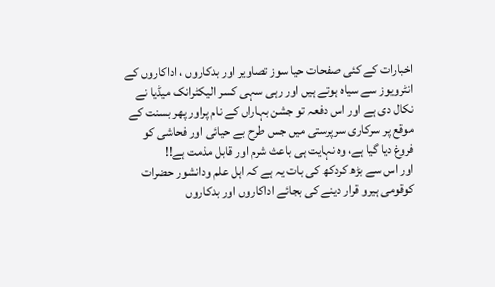اخبارات کے کئی صفحات حیا سوز تصاویر اور بدکاروں ، اداکاروں کے انٹرویوز سے سیاہ ہوتے ہیں اور رہی سہی کسر الیکٹرانک میڈیا نے نکال دی ہے اور اس دفعہ تو جشن بہاراں کے نام پراور پھر بسنت کے موقع پر سرکاری سرپرستی میں جس طرح بے حیائی اور فحاشی کو فروغ دیا گیا ہے، وہ نہایت ہی باعث شرم اور قابل مذمت ہے!!
اور اس سے بڑھ کردکھ کی بات یہ ہے کہ اہل علم ودانشور حضرات کوقومی ہیرو قرار دینے کی بجائے اداکاروں اور بدکاروں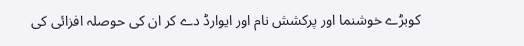کوبڑے خوشنما اور پرکشش نام اور ایوارڈ دے کر ان کی حوصلہ افزائی کی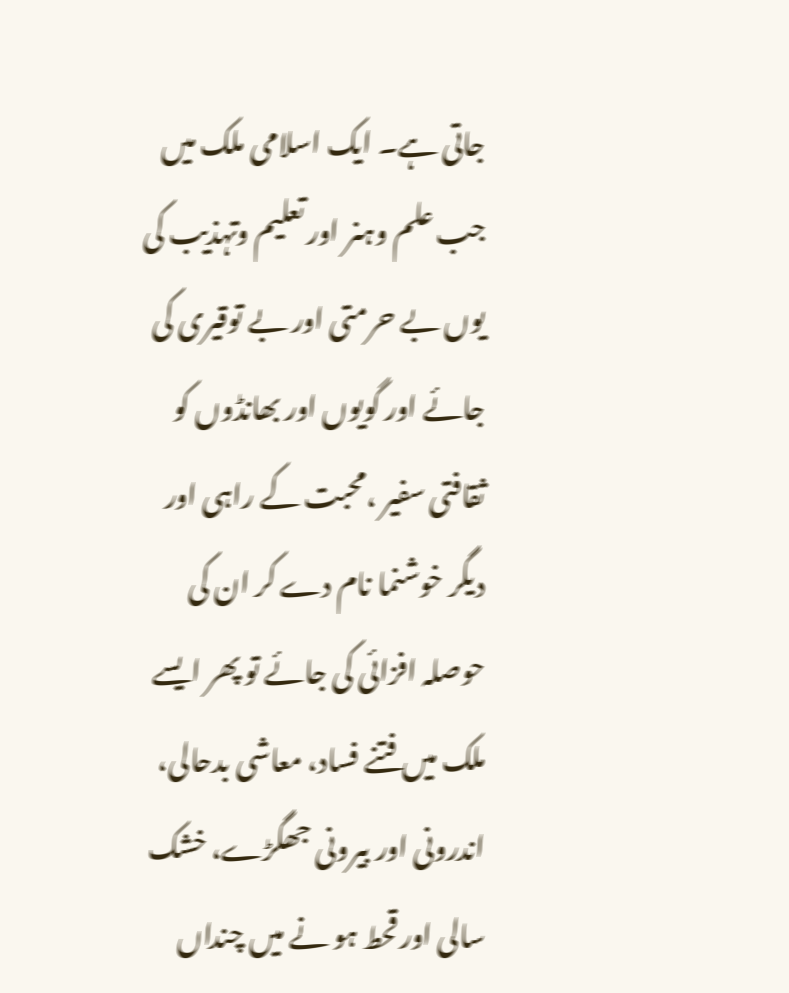جاتی ہے۔ ایک اسلامی ملک میں جب علم وہنر اور تعلیم وتہذیب کی یوں بے حرمتی اور بے توقیری کی جائے اور گویوں اور بھانڈوں کو ثقافتی سفیر ،محبت کے راہی اور دیگر خوشنما نام دے کر ان کی حوصلہ افزائی کی جائے تو پھر ایسے ملک میں فتنے فساد، معاشی بدحالی، اندرونی اور بیرونی جھگڑے، خشک سالی اور قحط ہو نے میں چنداں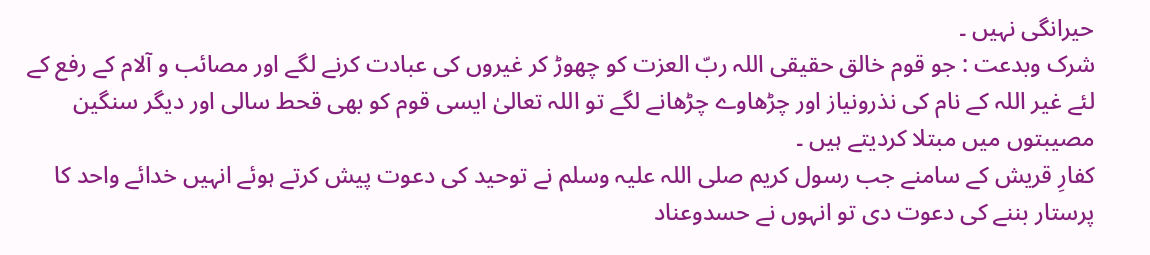حیرانگی نہیں ۔
شرک وبدعت : جو قوم خالق حقیقی اللہ ربّ العزت کو چھوڑ کر غیروں کی عبادت کرنے لگے اور مصائب و آلام کے رفع کے لئے غیر اللہ کے نام کی نذرونیاز اور چڑھاوے چڑھانے لگے تو اللہ تعالیٰ ایسی قوم کو بھی قحط سالی اور دیگر سنگین مصیبتوں میں مبتلا کردیتے ہیں ۔
کفارِ قریش کے سامنے جب رسول کریم صلی اللہ علیہ وسلم نے توحید کی دعوت پیش کرتے ہوئے انہیں خدائے واحد کا پرستار بننے کی دعوت دی تو انہوں نے حسدوعناد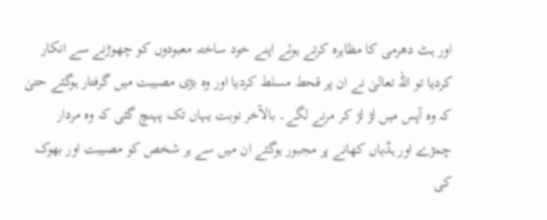اور ہٹ دھرمی کا مظاہرہ کرتے ہوئے اپنے خود ساختہ معبودوں کو چھوڑنے سے انکار کردیا تو اللہ تعالیٰ نے ان پر قحط مسلط کردیا اور وہ بڑی مصیبت میں گرفتار ہوگئے حتیٰ کہ وہ آپس میں لڑ لڑ کر مرنے لگے۔ بالآخر نوبت یہاں تک پہنچ گئی کہ وہ مردار چمڑے اور ہڈیاں کھانے پر مجبور ہوگئے ان میں سے ہر شخص کو مصیبت اور بھوک کی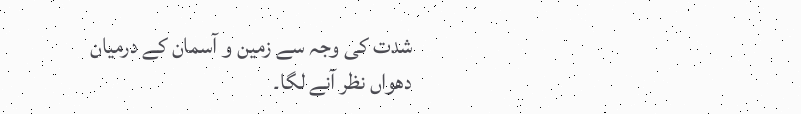شدت کی وجہ سے زمین و آسمان کے درمیان دھواں نظر آنے لگا۔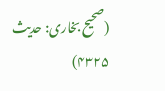(صحیح بخاری: حدیث ۴۳۲۵)